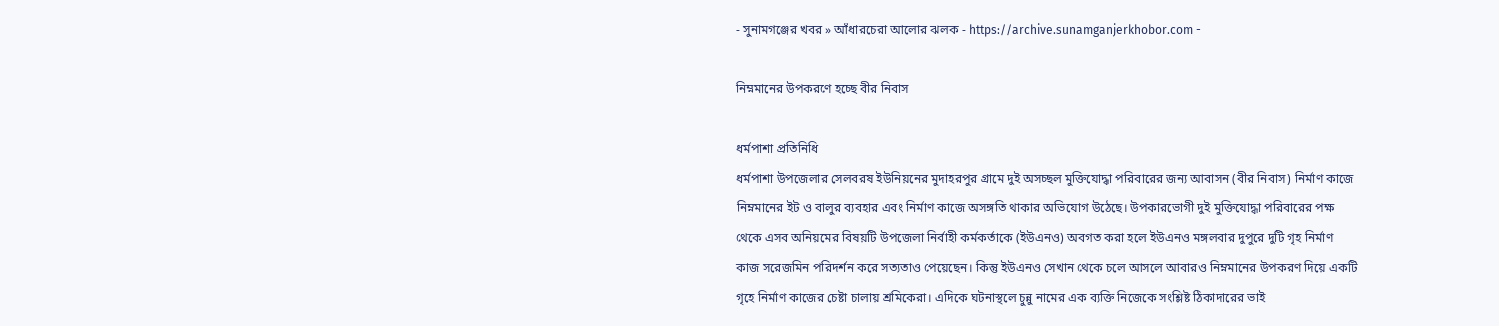- সুনামগঞ্জের খবর » আঁধারচেরা আলোর ঝলক - https://archive.sunamganjerkhobor.com -

নিম্নমানের উপকরণে হচ্ছে বীর নিবাস

ধর্মপাশা প্রতিনিধি
ধর্মপাশা উপজেলার সেলবরষ ইউনিয়নের মুদাহরপুর গ্রামে দুই অসচ্ছল মুক্তিযোদ্ধা পরিবারের জন্য আবাসন (বীর নিবাস) নির্মাণ কাজে নিম্নমানের ইট ও বালুর ব্যবহার এবং নির্মাণ কাজে অসঙ্গতি থাকার অভিযোগ উঠেছে। উপকারভোগী দুই মুক্তিযোদ্ধা পরিবারের পক্ষ থেকে এসব অনিয়মের বিষয়টি উপজেলা নির্বাহী কর্মকর্তাকে (ইউএনও) অবগত করা হলে ইউএনও মঙ্গলবার দুপুরে দুটি গৃহ নির্মাণ কাজ সরেজমিন পরিদর্শন করে সত্যতাও পেয়েছেন। কিন্তু ইউএনও সেখান থেকে চলে আসলে আবারও নিম্নমানের উপকরণ দিয়ে একটি গৃহে নির্মাণ কাজের চেষ্টা চালায় শ্রমিকেরা। এদিকে ঘটনাস্থলে চুন্নু নামের এক ব্যক্তি নিজেকে সংশ্লিষ্ট ঠিকাদারের ভাই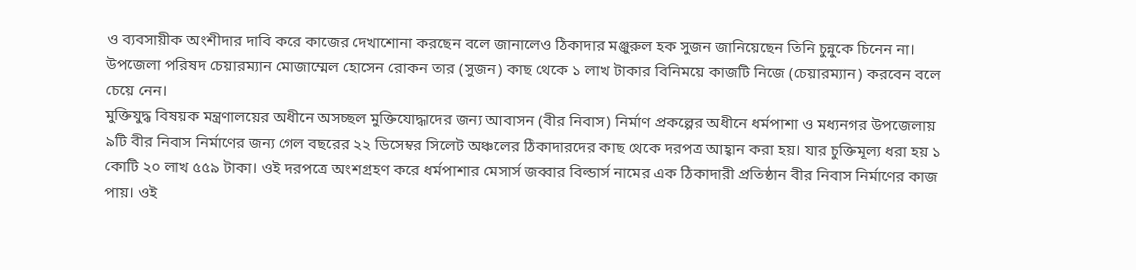ও ব্যবসায়ীক অংশীদার দাবি করে কাজের দেখাশোনা করছেন বলে জানালেও ঠিকাদার মঞ্জুরুল হক সুজন জানিয়েছেন তিনি চুন্নুকে চিনেন না। উপজেলা পরিষদ চেয়ারম্যান মোজাম্মেল হোসেন রোকন তার (সুজন) কাছ থেকে ১ লাখ টাকার বিনিময়ে কাজটি নিজে (চেয়ারম্যান) করবেন বলে চেয়ে নেন।
মুক্তিযুদ্ধ বিষয়ক মন্ত্রণালয়ের অধীনে অসচ্ছল মুক্তিযোদ্ধাদের জন্য আবাসন (বীর নিবাস) নির্মাণ প্রকল্পের অধীনে ধর্মপাশা ও মধ্যনগর উপজেলায় ৯টি বীর নিবাস নির্মাণের জন্য গেল বছরের ২২ ডিসেম্বর সিলেট অঞ্চলের ঠিকাদারদের কাছ থেকে দরপত্র আহ্বান করা হয়। যার চুক্তিমূল্য ধরা হয় ১ কোটি ২০ লাখ ৫৫৯ টাকা। ওই দরপত্রে অংশগ্রহণ করে ধর্মপাশার মেসার্স জব্বার বিল্ডার্স নামের এক ঠিকাদারী প্রতিষ্ঠান বীর নিবাস নির্মাণের কাজ পায়। ওই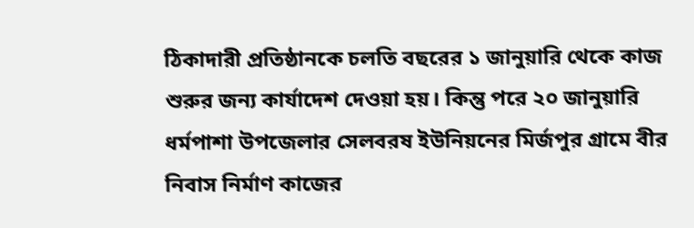ঠিকাদারী প্রতিষ্ঠানকে চলতি বছরের ১ জানুয়ারি থেকে কাজ শুরুর জন্য কার্যাদেশ দেওয়া হয়। কিন্তু পরে ২০ জানুয়ারি ধর্মপাশা উপজেলার সেলবরষ ইউনিয়নের মির্জপুর গ্রামে বীর নিবাস নির্মাণ কাজের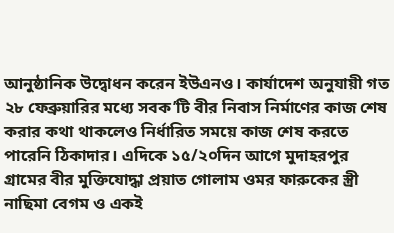আনুষ্ঠানিক উদ্বোধন করেন ইউএনও। কার্যাদেশ অনুযায়ী গত ২৮ ফেব্রুয়ারির মধ্যে সবক’টি বীর নিবাস নির্মাণের কাজ শেষ করার কথা থাকলেও নির্ধারিত সময়ে কাজ শেষ করতে পারেনি ঠিকাদার। এদিকে ১৫/২০দিন আগে মুদাহরপুর গ্রামের বীর মুক্তিযোদ্ধা প্রয়াত গোলাম ওমর ফারুকের স্ত্রী নাছিমা বেগম ও একই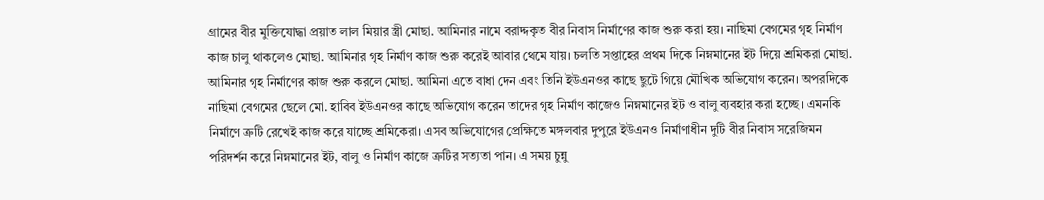গ্রামের বীর মুক্তিযোদ্ধা প্রয়াত লাল মিয়ার স্ত্রী মোছা. আমিনার নামে বরাদ্দকৃত বীর নিবাস নির্মাণের কাজ শুরু করা হয়। নাছিমা বেগমের গৃহ নির্মাণ কাজ চালু থাকলেও মোছা. আমিনার গৃহ নির্মাণ কাজ শুরু করেই আবার থেমে যায়। চলতি সপ্তাহের প্রথম দিকে নিম্নমানের ইট দিয়ে শ্রমিকরা মোছা. আমিনার গৃহ নির্মাণের কাজ শুরু করলে মোছা. আমিনা এতে বাধা দেন এবং তিনি ইউএনওর কাছে ছুটে গিয়ে মৌখিক অভিযোগ করেন। অপরদিকে নাছিমা বেগমের ছেলে মো. হাবিব ইউএনওর কাছে অভিযোগ করেন তাদের গৃহ নির্মাণ কাজেও নিম্নমানের ইট ও বালু ব্যবহার করা হচ্ছে। এমনকি নির্মাণে ত্রুটি রেখেই কাজ করে যাচ্ছে শ্রমিকেরা। এসব অভিযোগের প্রেক্ষিতে মঙ্গলবার দুপুরে ইউএনও নির্মাণাধীন দুটি বীর নিবাস সরেজিমন পরিদর্শন করে নিম্নমানের ইট, বালু ও নির্মাণ কাজে ত্রুটির সত্যতা পান। এ সময় চুন্নু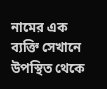নামের এক ব্যক্তি সেখানে উপস্থিত থেকে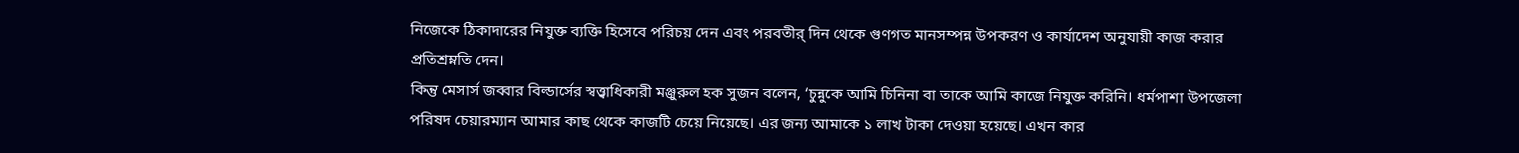নিজেকে ঠিকাদারের নিযুক্ত ব্যক্তি হিসেবে পরিচয় দেন এবং পরবতীর্ দিন থেকে গুণগত মানসম্পন্ন উপকরণ ও কার্যাদেশ অনুযায়ী কাজ করার প্রতিশ্রম্নতি দেন।
কিন্তু মেসার্স জব্বার বিল্ডার্সের স্বত্ত্বাধিকারী মঞ্জুরুল হক সুজন বলেন, ‘চুন্নুকে আমি চিনিনা বা তাকে আমি কাজে নিযুক্ত করিনি। ধর্মপাশা উপজেলা পরিষদ চেয়ারম্যান আমার কাছ থেকে কাজটি চেয়ে নিয়েছে। এর জন্য আমাকে ১ লাখ টাকা দেওয়া হয়েছে। এখন কার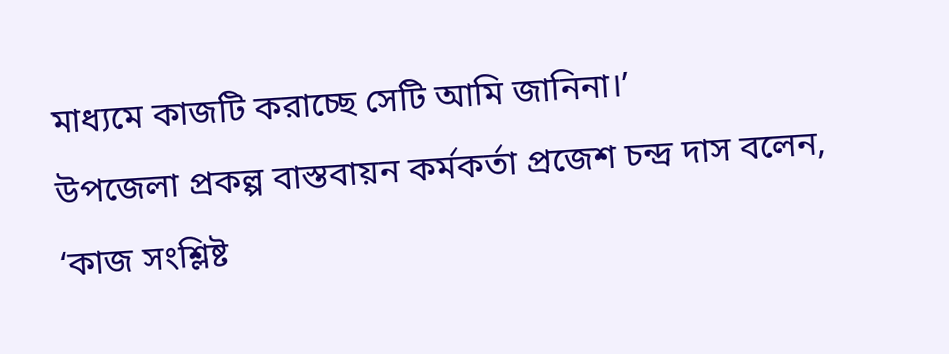মাধ্যমে কাজটি করাচ্ছে সেটি আমি জানিনা।’
উপজেলা প্রকল্প বাস্তবায়ন কর্মকর্তা প্রজেশ চন্দ্র দাস বলেন, ‘কাজ সংশ্লিষ্ট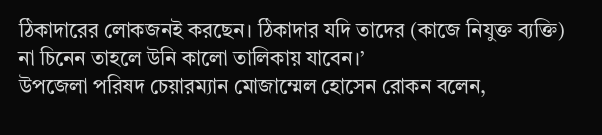ঠিকাদারের লোকজনই করছেন। ঠিকাদার যদি তাদের (কাজে নিযুক্ত ব্যক্তি) না চিনেন তাহলে উনি কালো তালিকায় যাবেন।’
উপজেলা পরিষদ চেয়ারম্যান মোজাম্মেল হোসেন রোকন বলেন,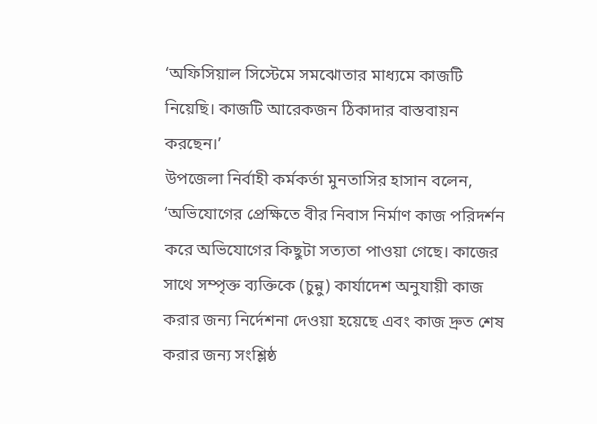‘অফিসিয়াল সিস্টেমে সমঝোতার মাধ্যমে কাজটি নিয়েছি। কাজটি আরেকজন ঠিকাদার বাস্তবায়ন করছেন।’
উপজেলা নির্বাহী কর্মকর্তা মুনতাসির হাসান বলেন, ‘অভিযোগের প্রেক্ষিতে বীর নিবাস নির্মাণ কাজ পরিদর্শন করে অভিযোগের কিছুটা সত্যতা পাওয়া গেছে। কাজের সাথে সম্পৃক্ত ব্যক্তিকে (চুন্নু) কার্যাদেশ অনুযায়ী কাজ করার জন্য নির্দেশনা দেওয়া হয়েছে এবং কাজ দ্রুত শেষ করার জন্য সংশ্লিষ্ঠ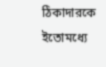ঠিকাদারকে ইতোমধ্যে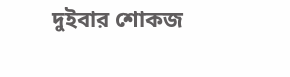দুইবার শোকজ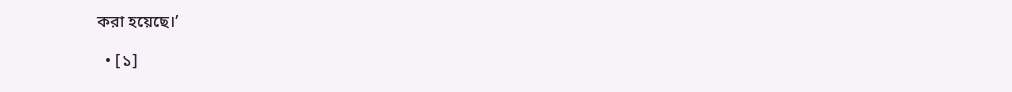করা হয়েছে।’

  • [১]